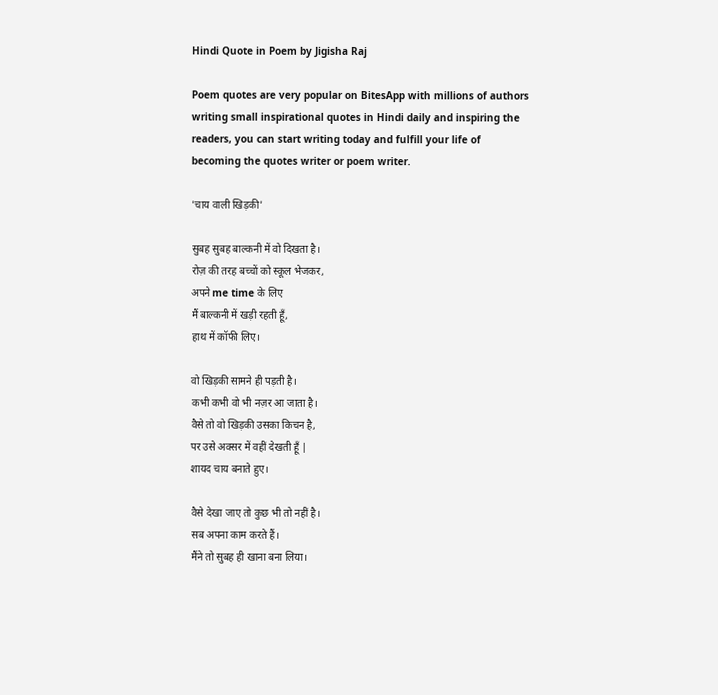Hindi Quote in Poem by Jigisha Raj

Poem quotes are very popular on BitesApp with millions of authors writing small inspirational quotes in Hindi daily and inspiring the readers, you can start writing today and fulfill your life of becoming the quotes writer or poem writer.

'चाय वाली खिड़की'

सुबह सुबह बाल्कनी में वो दिखता है।
रोज़ की तरह बच्चों को स्कूल भेजकर,
अपने me time के लिए
मैं बाल्कनी में खड़ी रहती हूँ,
हाथ में कॉफी लिए।

वो खिड़की सामने ही पड़ती है।
कभी कभी वो भी नज़र आ जाता है।
वैसे तो वो खिड़की उसका किचन है,
पर उसे अक्सर में वहीं देखती हूँ |
शायद चाय बनाते हुए।

वैसे देखा जाए तो कुछ भी तो नहीं है।
सब अपना काम करते हैं।
मैंने तो सुबह ही खाना बना लिया।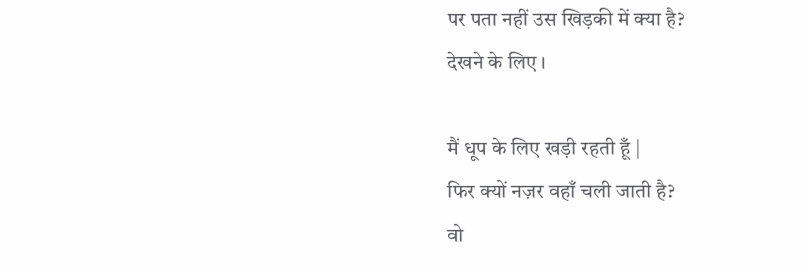पर पता नहीं उस खिड़की में क्या है?
देखने के लिए ।

मैं धूप के लिए खड़ी रहती हूँ |
फिर क्यों नज़र वहाँ चली जाती है?
वो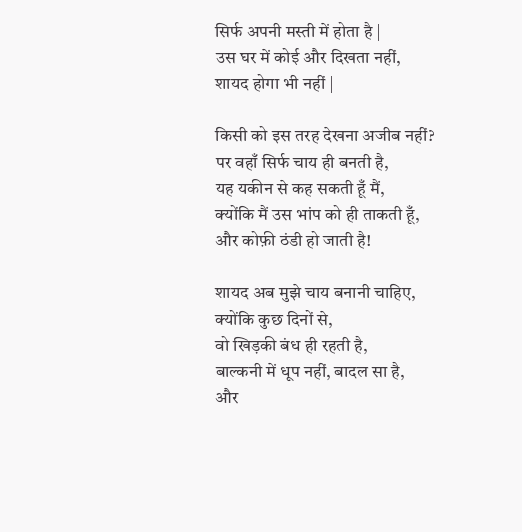सिर्फ अपनी मस्ती में होता है |
उस घर में कोई और दिखता नहीं,
शायद होगा भी नहीं |

किसी को इस तरह देखना अजीब नहीं?
पर वहाँ सिर्फ चाय ही बनती है,
यह यकीन से कह सकती हूँ मैं,
क्योंकि मैं उस भांप को ही ताकती हूँ,
और कोफ़ी ठंडी हो जाती है!

शायद अब मुझे चाय बनानी चाहिए,
क्योंकि कुछ दिनों से,
वो खिड़की बंध ही रहती है,
बाल्कनी में धूप नहीं, बादल सा है,
और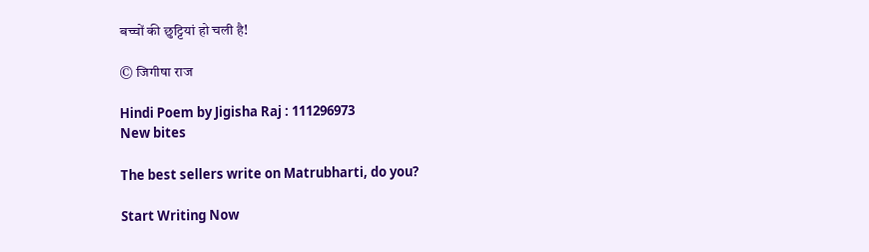बच्चों की छुट्टियां हो चली है!

© जिगीषा राज

Hindi Poem by Jigisha Raj : 111296973
New bites

The best sellers write on Matrubharti, do you?

Start Writing Now